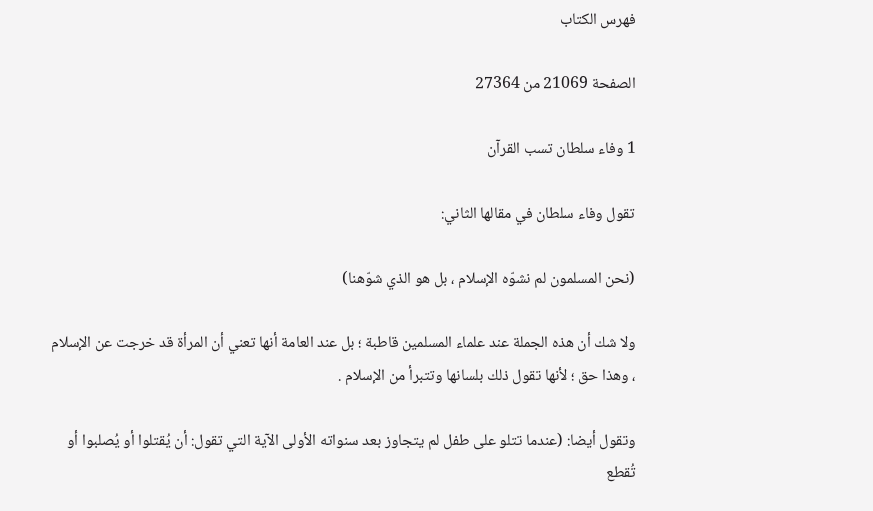فهرس الكتاب

الصفحة 21069 من 27364

1 وفاء سلطان تسب القرآن

تقول وفاء سلطان في مقالها الثاني:

(نحن المسلمون لم نشوّه الإسلام ، بل هو الذي شوّهنا)

ولا شك أن هذه الجملة عند علماء المسلمين قاطبة ؛ بل عند العامة أنها تعني أن المرأة قد خرجت عن الإسلام ، وهذا حق ؛ لأنها تقول ذلك بلسانها وتتبرأ من الإسلام .

وتقول أيضا: (عندما تتلو على طفل لم يتجاوز بعد سنواته الأولى الآية التي تقول: أن يُقتلوا أو يُصلبوا أو تُقطع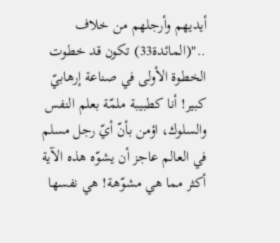أيديهم وأرجلهم من خلاف .."(المائدة33) تكون قد خطوت الخطوة الأولى في صناعة إرهابيّ كبير! أنا كطبيبة ملمّة بعلم النفس والسلوك، اؤمن بأنّ أيّ رجل مسلم في العالم عاجز أن يشوّه هذه الآية أكثر مما هي مشوّهة! هي نفسها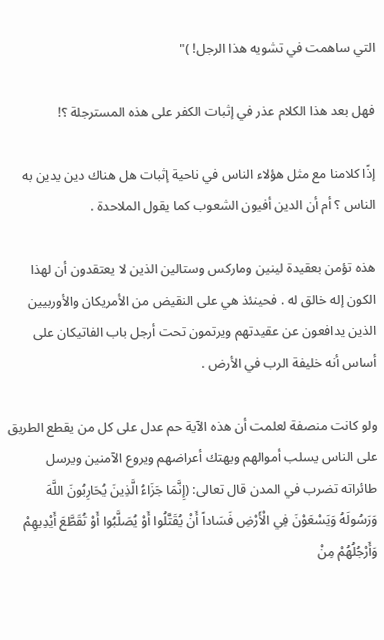التي ساهمت في تشويه هذا الرجل! )"

فهل بعد هذا الكلام عذر في إثبات الكفر على هذه المسترجلة ؟!

إذًا كلامنا مع مثل هؤلاء الناس في ناحية إثبات هل هناك دين يدين به الناس ؟ أم أن الدين أفيون الشعوب كما يقول الملاحدة .

هذه تؤمن بعقيدة لينين وماركس وستالين الذين لا يعتقدون أن لهذا الكون إله خالق له . فحينئذ هي على النقيض من الأمريكان والأوربيين الذين يدافعون عن عقيدتهم ويرتمون تحت أرجل باب الفاتيكان على أساس أنه خليفة الرب في الأرض .

ولو كانت منصفة لعلمت أن هذه الآية حم عدل على كل من يقطع الطريق على الناس يسلب أموالهم ويهتك أعراضهم ويروع الآمنين ويرسل طائراته تضرب في المدن قال تعالى: (إِنَّمَا جَزَاءُ الَّذِينَ يُحَارِبُونَ اللَّهَ وَرَسُولَهُ وَيَسْعَوْنَ فِي الْأَرْضِ فَسَاداً أَنْ يُقَتَّلُوا أَوْ يُصَلَّبُوا أَوْ تُقَطَّعَ أَيْدِيهِمْ وَأَرْجُلُهُمْ مِنْ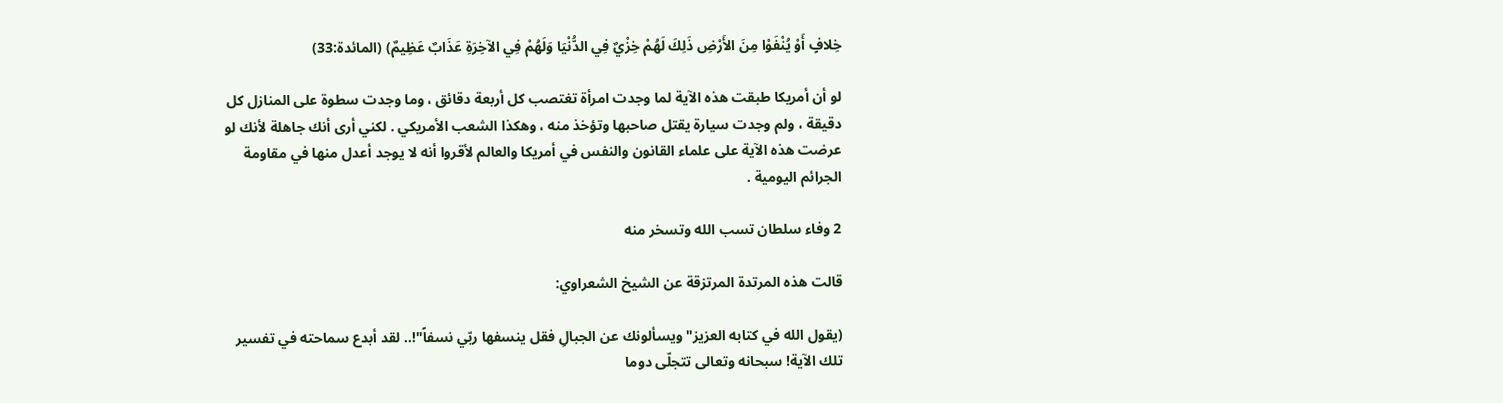خِلافٍ أَوْ يُنْفَوْا مِنَ الأَرْضِ ذَلِكَ لَهُمْ خِزْيٌ فِي الدُّنْيَا وَلَهُمْ فِي الآخِرَةِ عَذَابٌ عَظِيمٌ) (المائدة:33)

لو أن أمريكا طبقت هذه الآية لما وجدت امرأة تغتصب كل أربعة دقائق ، وما وجدت سطوة على المنازل كل دقيقة ، ولم وجدت سيارة يقتل صاحبها وتؤخذ منه ، وهكذا الشعب الأمريكي . لكني أرى أنك جاهلة لأنك لو عرضت هذه الآية على علماء القانون والنفس في أمريكا والعالم لأقروا أنه لا يوجد أعدل منها في مقاومة الجرائم اليومية .

2 وفاء سلطان تسب الله وتسخر منه

قالت هذه المرتدة المرتزقة عن الشيخ الشعراوي:

(يقول الله في كتابه العزيز"ويسألونك عن الجبالِ فقل ينسفها ربّي نسفاً"!.. لقد أبدع سماحته في تفسير تلك الآية! سبحانه وتعالى تتجلّى دوما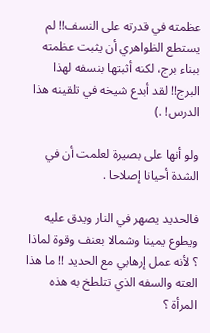عظمته في قدرته على النسف!! لم يستطع الظواهري أن يثبت عظمته ببناء برج، لكنه أثبتها بنسفه لهذا البرج!! لقد أبدع شيخه في تلقينه هذا الدرس! .)

ولو أنها على بصيرة لعلمت أن في الشدة أحيانا إصلاحا .

فالحديد يصهر في النار ويدق عليه ويطوع يمينا وشمالا بعنف وقوة لماذا ؟ لأنه عمل إرهابي مع الحديد !! ما هذا العته والسفه الذي تتلطخ به هذه المرأة ؟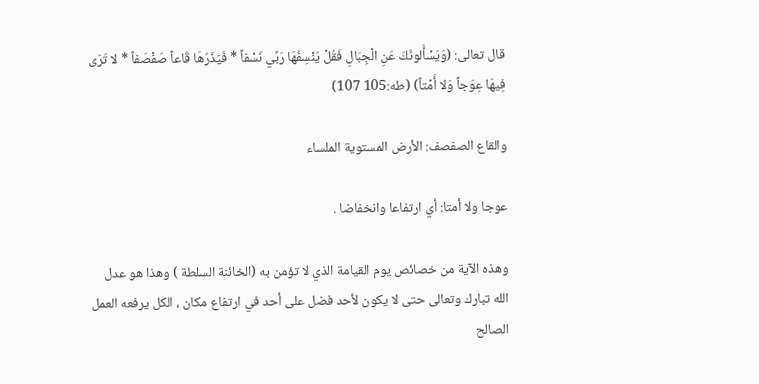قال تعالى: (وَيَسْأَلونَكَ عَنِ الْجِبَالِ فَقُلْ يَنْسِفُهَا رَبِّي نَسْفاً * فَيَذَرُهَا قَاعاً صَفْصَفاً * لا تَرَى فِيهَا عِوَجاً وَلا أَمْتاً) (طه:105 107)

والقاع الصفصف: الأرض المستوية الملساء

عوجا ولا أمتا: أي ارتفاعا وانخفاضا .

وهذه الآية من خصائص يوم القيامة الذي لا تؤمن به (الخائنة السلطة ) وهذا هو عدل الله تبارك وتعالى حتى لا يكون لأحد فضل على أحد في ارتفاع مكان ، الكل يرفعه العمل الصالح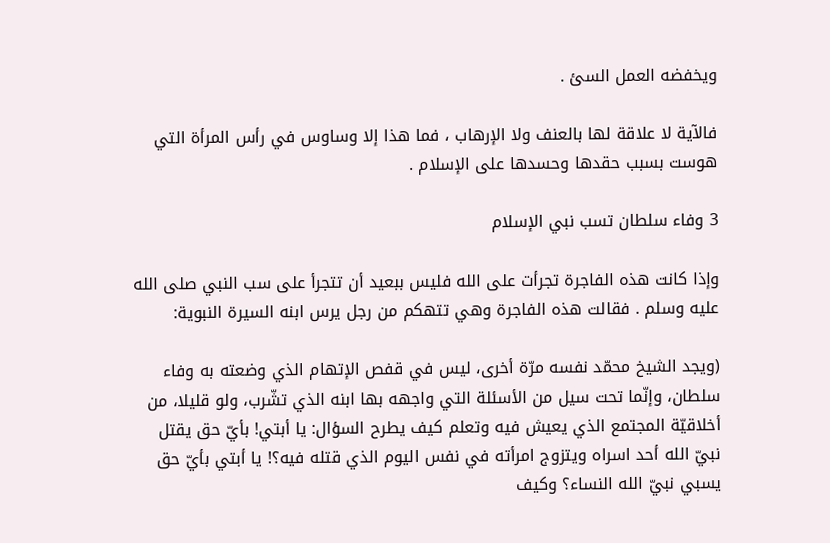ويخفضه العمل السئ .

فالآية لا علاقة لها بالعنف ولا الإرهاب ، فما هذا إلا وساوس في رأس المرأة التي هوست بسبب حقدها وحسدها على الإسلام .

3 وفاء سلطان تسب نبي الإسلام

وإذا كانت هذه الفاجرة تجرأت على الله فليس ببعيد أن تتجرأ على سب النبي صلى الله عليه وسلم . فقالت هذه الفاجرة وهي تتهكم من رجل يرس ابنه السيرة النبوية:

(ويجد الشيخ محمّد نفسه مرّة أخرى، ليس في قفص الإتهام الذي وضعته به وفاء سلطان، وإنّما تحت سيل من الأسئلة التي واجهه بها ابنه الذي تشّرب، ولو قليلا، من أخلاقيّة المجتمع الذي يعيش فيه وتعلم كيف يطرح السؤال: يا أبتي! بأيّ حق يقتل نبيّ الله أحد اسراه ويتزوج امرأته في نفس اليوم الذي قتله فيه؟! يا أبتي بأيّ حق يسبي نبيّ الله النساء؟ وكيف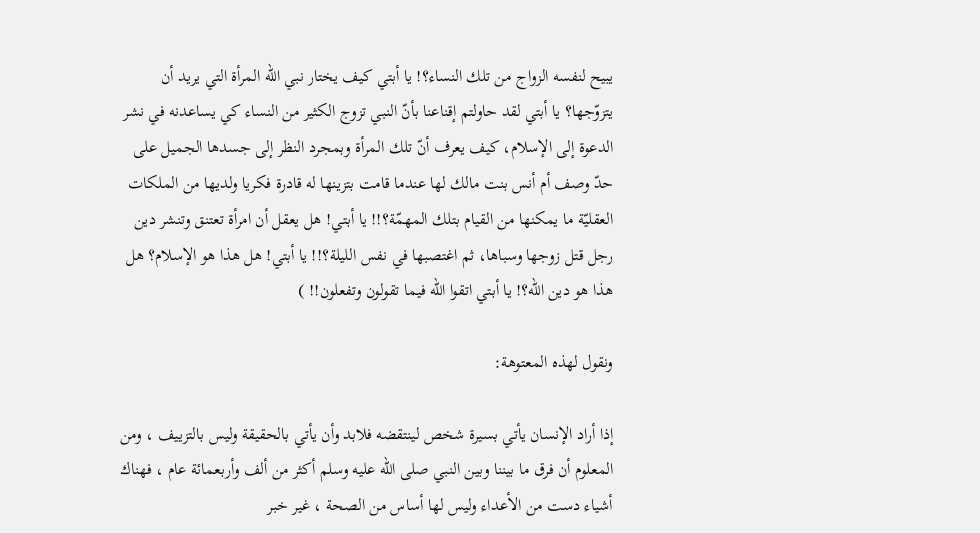يبيح لنفسه الزواج من تلك النساء؟! يا أبتي كيف يختار نبي الله المرأة التي يريد أن يتزوّجها؟ يا أبتي لقد حاولتم إقناعنا بأنّ النبي تزوج الكثير من النساء كي يساعدنه في نشر الدعوة إلى الإسلام، كيف يعرف أنّ تلك المرأة وبمجرد النظر إلى جسدها الجميل على حدّ وصف أم أنس بنت مالك لها عندما قامت بتزينها له قادرة فكريا ولديها من الملكات العقليّة ما يمكنها من القيام بتلك المهمّة؟!! يا أبتي! هل يعقل أن امرأة تعتنق وتنشر دين رجل قتل زوجها وسباها، ثم اغتصبها في نفس الليلة؟!! يا أبتي! هل هذا هو الإسلام؟ هل هذا هو دين الله؟! يا أبتي اتقوا الله فيما تقولون وتفعلون!! )

ونقول لهذه المعتوهة:

إذا أراد الإنسان يأتي بسيرة شخص لينتقضه فلابد وأن يأتي بالحقيقة وليس بالتزييف ، ومن المعلوم أن فرق ما بيننا وبين النبي صلى الله عليه وسلم أكثر من ألف وأربعمائة عام ، فهناك أشياء دست من الأعداء وليس لها أساس من الصحة ، غير خبر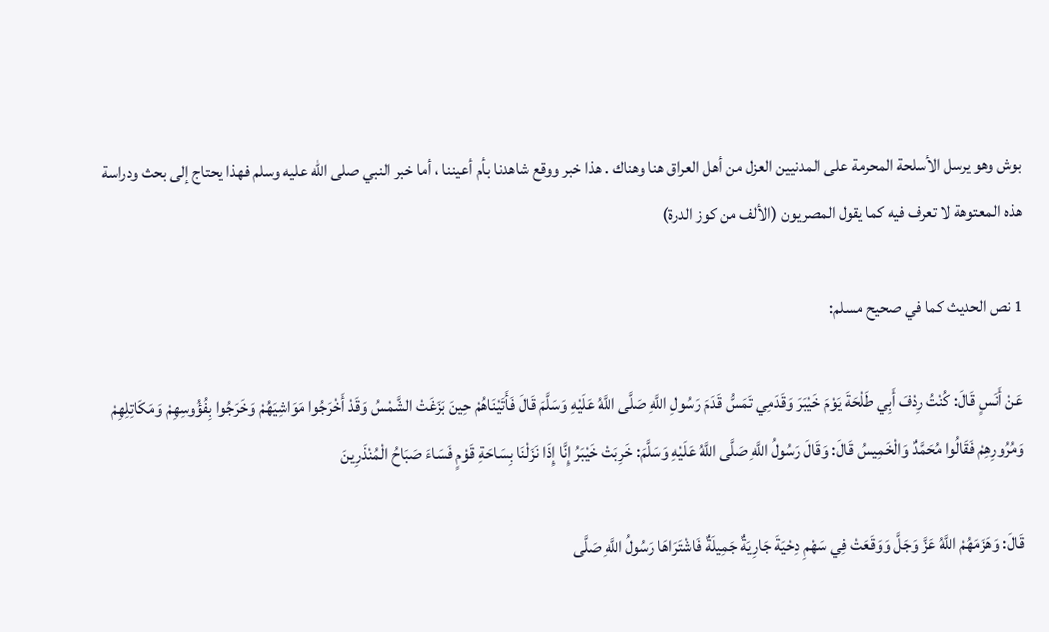بوش وهو يرسل الأسلحة المحرمة على المدنيين العزل من أهل العراق هنا وهناك . هذا خبر ووقع شاهدنا بأم أعيننا ، أما خبر النبي صلى الله عليه وسلم فهذا يحتاج إلى بحث ودراسة هذه المعتوهة لا تعرف فيه كما يقول المصريون (الألف من كوز الدرة)

1 نص الحديث كما في صحيح مسلم:

عَنْ أَنَسٍ قَالَ: كُنْتُ رِدْفَ أَبِي طَلْحَةَ يَوْمَ خَيْبَرَ وَقَدَمِي تَمَسُّ قَدَمَ رَسُولِ اللَّهِ صَلَّى اللَّهُ عَلَيْهِ وَسَلَّمَ قَالَ فَأَتَيْنَاهُمْ حِينَ بَزَغَتْ الشَّمْسُ وَقَدْ أَخْرَجُوا مَوَاشِيَهُمْ وَخَرَجُوا بِفُؤُوسِهِمْ وَمَكَاتِلِهِمْ وَمُرُورِهِمْ فَقَالُوا مُحَمَّدٌ وَالْخَمِيسُ قَالَ: وَقَالَ رَسُولُ اللَّهِ صَلَّى اللَّهُ عَلَيْهِ وَسَلَّمَ: خَرِبَتْ خَيْبَرُ إِنَّا إِذَا نَزَلْنَا بِسَاحَةِ قَوْمٍ فَسَاءَ صَبَاحُ الْمُنْذَرِينَ

قَالَ: وَهَزَمَهُمْ اللَّهُ عَزَّ وَجَلَّ وَوَقَعَتْ فِي سَهْمِ دِحْيَةَ جَارِيَةٌ جَمِيلَةٌ فَاشْتَرَاهَا رَسُولُ اللَّهِ صَلَّى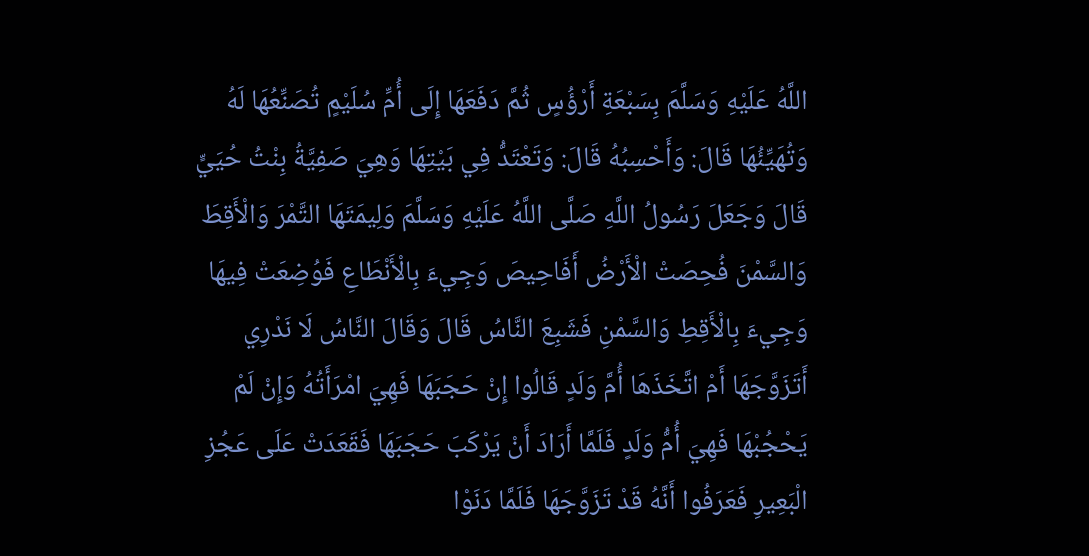اللَّهُ عَلَيْهِ وَسَلَّمَ بِسَبْعَةِ أَرْؤُسٍ ثُمَّ دَفَعَهَا إِلَى أُمِّ سُلَيْمٍ تُصَنِّعُهَا لَهُ وَتُهَيِّئُهَا قَالَ: وَأَحْسِبُهُ قَالَ: وَتَعْتَدُّ فِي بَيْتِهَا وَهِيَ صَفِيَّةُ بِنْتُ حُيَيٍّ قَالَ وَجَعَلَ رَسُولُ اللَّهِ صَلَّى اللَّهُ عَلَيْهِ وَسَلَّمَ وَلِيمَتَهَا التَّمْرَ وَالْأَقِطَ وَالسَّمْنَ فُحِصَتْ الْأَرْضُ أَفَاحِيصَ وَجِيءَ بِالْأَنْطَاعِ فَوُضِعَتْ فِيهَا وَجِيءَ بِالْأَقِطِ وَالسَّمْنِ فَشَبِعَ النَّاسُ قَالَ وَقَالَ النَّاسُ لَا نَدْرِي أَتَزَوَّجَهَا أَمْ اتَّخَذَهَا أُمَّ وَلَدٍ قَالُوا إِنْ حَجَبَهَا فَهِيَ امْرَأَتُهُ وَإِنْ لَمْ يَحْجُبْهَا فَهِيَ أُمُّ وَلَدٍ فَلَمَّا أَرَادَ أَنْ يَرْكَبَ حَجَبَهَا فَقَعَدَتْ عَلَى عَجُزِ الْبَعِيرِ فَعَرَفُوا أَنَّهُ قَدْ تَزَوَّجَهَا فَلَمَّا دَنَوْا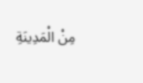مِنْ الْمَدِينَةِ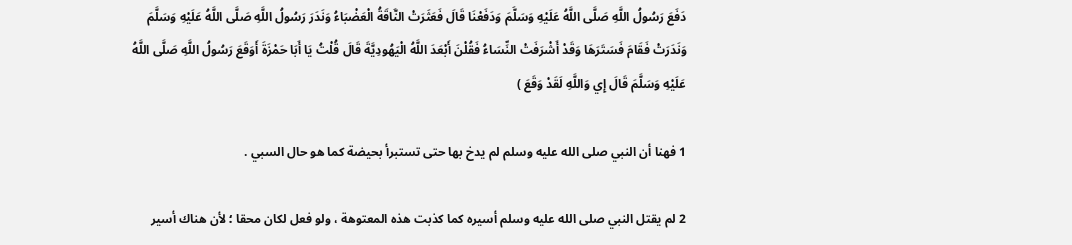دَفَعَ رَسُولُ اللَّهِ صَلَّى اللَّهُ عَلَيْهِ وَسَلَّمَ وَدَفَعْنَا قَالَ فَعَثَرَتْ النَّاقَةُ الْعَضْبَاءُ وَنَدَرَ رَسُولُ اللَّهِ صَلَّى اللَّهُ عَلَيْهِ وَسَلَّمَ وَنَدَرَتْ فَقَامَ فَسَتَرَهَا وَقَدْ أَشْرَفَتْ النِّسَاءُ فَقُلْنَ أَبْعَدَ اللَّهُ الْيَهُودِيَّةَ قَالَ قُلْتُ يَا أَبَا حَمْزَةَ أَوَقَعَ رَسُولُ اللَّهِ صَلَّى اللَّهُ عَلَيْهِ وَسَلَّمَ قَالَ إِي وَاللَّهِ لَقَدْ وَقَعَ )

1 فهنا أن النبي صلى الله عليه وسلم لم يدخ بها حتى تستبرأ بحيضة كما هو حال السبي .

2 لم يقتل النبي صلى الله عليه وسلم أسيره كما كذبت هذه المعتوهة ، ولو فعل لكان محقا ؛ لأن هناك أسير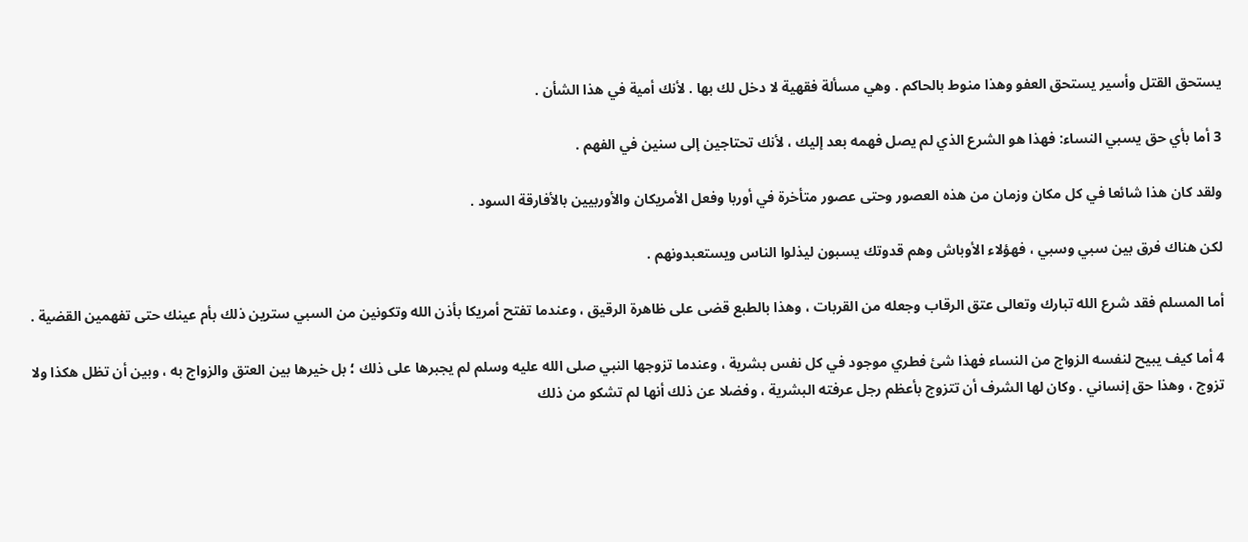يستحق القتل وأسير يستحق العفو وهذا منوط بالحاكم . وهي مسألة فقهية لا دخل لك بها . لأنك أمية في هذا الشأن .

3 أما بأي حق يسبي النساء: فهذا هو الشرع الذي لم يصل فهمه بعد إليك ، لأنك تحتاجين إلى سنين في الفهم .

ولقد كان هذا شائعا في كل مكان وزمان من هذه العصور وحتى عصور متأخرة في أوربا وفعل الأمريكان والأوربيين بالأفارقة السود .

لكن هناك فرق بين سبي وسبي ، فهؤلاء الأوباش وهم قدوتك يسبون ليذلوا الناس ويستعبدونهم .

أما المسلم فقد شرع الله تبارك وتعالى عتق الرقاب وجعله من القربات ، وهذا بالطبع قضى على ظاهرة الرقيق ، وعندما تفتح أمريكا بأذن الله وتكونين من السبي سترين ذلك بأم عينك حتى تفهمين القضية .

4 أما كيف يبيح لنفسه الزواج من النساء فهذا شئ فطري موجود في كل نفس بشرية ، وعندما تزوجها النبي صلى الله عليه وسلم لم يجبرها على ذلك ؛ بل خيرها بين العتق والزواج به ، وبين أن تظل هكذا ولا تزوج ، وهذا حق إنساني . وكان لها الشرف أن تتزوج بأعظم رجل عرفته البشرية ، وفضلا عن ذلك أنها لم تشكو من ذلك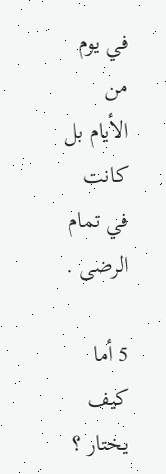في يوم من الأيام بل كانت في تمام الرضى .

5 أما كيف يختار ؟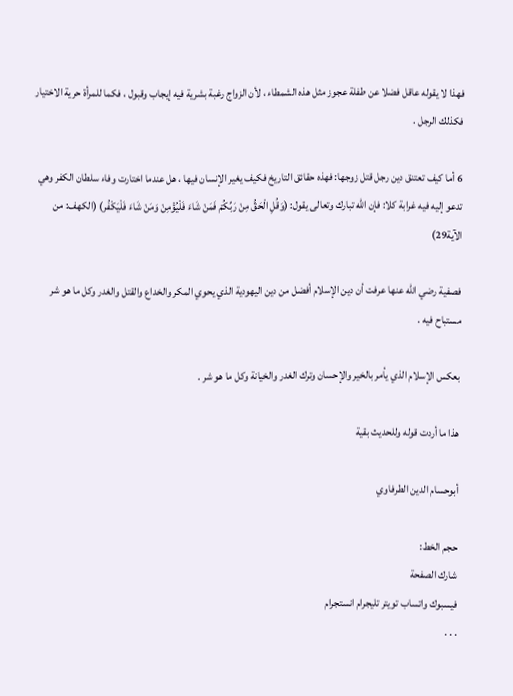فهذا لا يقوله عاقل فضلا عن طفلة عجوز مثل هذه الشمطاء ، لأن الزواج رغبة بشرية فيه إيجاب وقبول ، فكما للمرأة حرية الاختيار فكذلك الرجل .

6 أما كيف تعتنق دين رجل قتل زوجها: فهذه حقائق التاريخ فكيف يغير الإنسان فيها ، هل عندما اختارت وفاء سلطان الكفر وهي تدعو إليه فيه غرابة كلا: فإن الله تبارك وتعالى يقول: (وَقُلِ الْحَقُّ مِنْ رَبِّكُمْ فَمَنْ شَاءَ فَلْيُؤْمِنْ وَمَنْ شَاءَ فَلْيَكْفُر) (الكهف: من الآية29)

فصفية رضي الله عنها عرفت أن دين الإسلام أفضل من دين اليهودية الذي يحوي المكر والخداع والقتل والغدر وكل ما هو شر مستباح فيه .

بعكس الإسلام الذي يأمر بالخير والإحسان وترك الغدر والخيانة وكل ما هو شر .

هذا ما أردت قوله وللحديث بقية

أبوحسام الدين الطرفاوي

حجم الخط:
شارك الصفحة
فيسبوك واتساب تويتر تليجرام انستجرام
. . .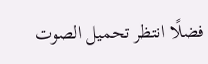فضلًا انتظر تحميل الصوت